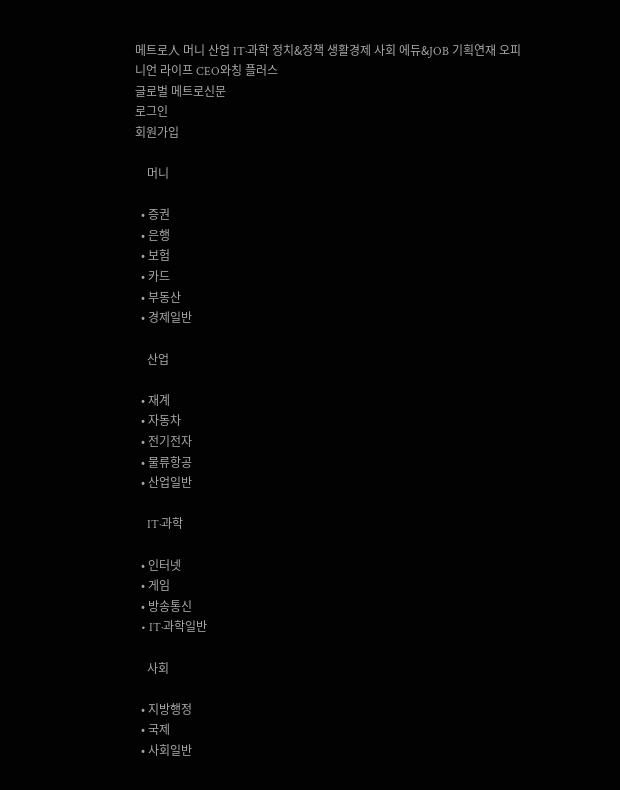메트로人 머니 산업 IT·과학 정치&정책 생활경제 사회 에듀&JOB 기획연재 오피니언 라이프 CEO와칭 플러스
글로벌 메트로신문
로그인
회원가입

    머니

  • 증권
  • 은행
  • 보험
  • 카드
  • 부동산
  • 경제일반

    산업

  • 재계
  • 자동차
  • 전기전자
  • 물류항공
  • 산업일반

    IT·과학

  • 인터넷
  • 게임
  • 방송통신
  • IT·과학일반

    사회

  • 지방행정
  • 국제
  • 사회일반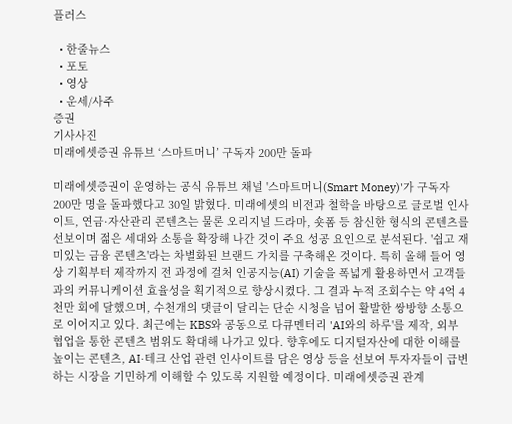플러스

  • 한줄뉴스
  • 포토
  • 영상
  • 운세/사주
증권
기사사진
미래에셋증권 유튜브 ‘스마트머니’ 구독자 200만 돌파

미래에셋증권이 운영하는 공식 유튜브 채널 '스마트머니(Smart Money)'가 구독자 200만 명을 돌파했다고 30일 밝혔다. 미래에셋의 비전과 철학을 바탕으로 글로벌 인사이트, 연금·자산관리 콘텐츠는 물론 오리지널 드라마, 숏폼 등 참신한 형식의 콘텐츠를 선보이며 젊은 세대와 소통을 확장해 나간 것이 주요 성공 요인으로 분석된다. '쉽고 재미있는 금융 콘텐츠'라는 차별화된 브랜드 가치를 구축해온 것이다. 특히 올해 들어 영상 기획부터 제작까지 전 과정에 걸처 인공지능(AI) 기술을 폭넓게 활용하면서 고객들과의 커뮤니케이션 효율성을 획기적으로 향상시켰다. 그 결과 누적 조회수는 약 4억 4천만 회에 달했으며, 수천개의 댓글이 달리는 단순 시청을 넘어 활발한 쌍방향 소통으로 이어지고 있다. 최근에는 KBS와 공동으로 다큐멘터리 'AI와의 하루'를 제작, 외부 협업을 통한 콘텐츠 범위도 확대해 나가고 있다. 향후에도 디지털자산에 대한 이해를 높이는 콘텐츠, AI·테크 산업 관련 인사이트를 담은 영상 등을 선보여 투자자들이 급변하는 시장을 기민하게 이해할 수 있도록 지원할 예정이다. 미래에셋증권 관계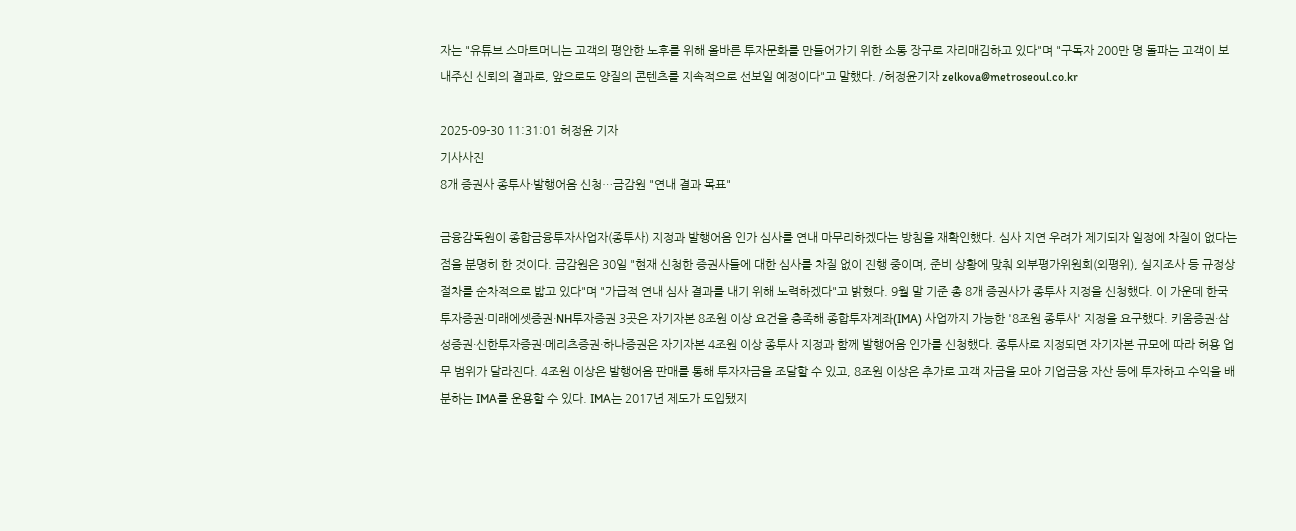자는 "유튜브 스마트머니는 고객의 평안한 노후를 위해 올바른 투자문화를 만들어가기 위한 소통 장구로 자리매김하고 있다"며 "구독자 200만 명 돌파는 고객이 보내주신 신뢰의 결과로, 앞으로도 양질의 콘텐츠를 지속적으로 선보일 예정이다"고 말했다. /허정윤기자 zelkova@metroseoul.co.kr

2025-09-30 11:31:01 허정윤 기자
기사사진
8개 증권사 종투사·발행어음 신청…금감원 "연내 결과 목표"

금융감독원이 종합금융투자사업자(종투사) 지정과 발행어음 인가 심사를 연내 마무리하겠다는 방침을 재확인했다. 심사 지연 우려가 제기되자 일정에 차질이 없다는 점을 분명히 한 것이다. 금감원은 30일 "현재 신청한 증권사들에 대한 심사를 차질 없이 진행 중이며, 준비 상황에 맞춰 외부평가위원회(외평위), 실지조사 등 규정상 절차를 순차적으로 밟고 있다"며 "가급적 연내 심사 결과를 내기 위해 노력하겠다"고 밝혔다. 9월 말 기준 총 8개 증권사가 종투사 지정을 신청했다. 이 가운데 한국투자증권·미래에셋증권·NH투자증권 3곳은 자기자본 8조원 이상 요건을 충족해 종합투자계좌(IMA) 사업까지 가능한 '8조원 종투사' 지정을 요구했다. 키움증권·삼성증권·신한투자증권·메리츠증권·하나증권은 자기자본 4조원 이상 종투사 지정과 함께 발행어음 인가를 신청했다. 종투사로 지정되면 자기자본 규모에 따라 허용 업무 범위가 달라진다. 4조원 이상은 발행어음 판매를 통해 투자자금을 조달할 수 있고, 8조원 이상은 추가로 고객 자금을 모아 기업금융 자산 등에 투자하고 수익을 배분하는 IMA를 운용할 수 있다. IMA는 2017년 제도가 도입됐지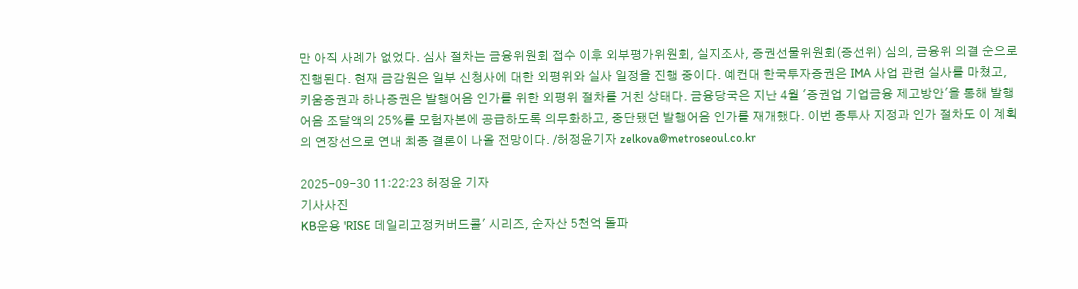만 아직 사례가 없었다. 심사 절차는 금융위원회 접수 이후 외부평가위원회, 실지조사, 증권선물위원회(증선위) 심의, 금융위 의결 순으로 진행된다. 현재 금감원은 일부 신청사에 대한 외평위와 실사 일정을 진행 중이다. 예컨대 한국투자증권은 IMA 사업 관련 실사를 마쳤고, 키움증권과 하나증권은 발행어음 인가를 위한 외평위 절차를 거친 상태다. 금융당국은 지난 4월 '증권업 기업금융 제고방안'을 통해 발행어음 조달액의 25%를 모험자본에 공급하도록 의무화하고, 중단됐던 발행어음 인가를 재개했다. 이번 종투사 지정과 인가 절차도 이 계획의 연장선으로 연내 최종 결론이 나올 전망이다. /허정윤기자 zelkova@metroseoul.co.kr

2025-09-30 11:22:23 허정윤 기자
기사사진
KB운용 'RISE 데일리고정커버드콜' 시리즈, 순자산 5천억 돌파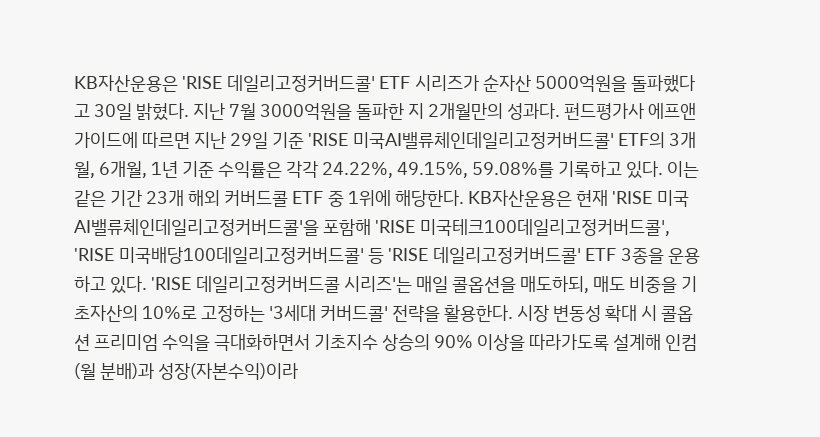KB자산운용은 'RISE 데일리고정커버드콜' ETF 시리즈가 순자산 5000억원을 돌파했다고 30일 밝혔다. 지난 7월 3000억원을 돌파한 지 2개월만의 성과다. 펀드평가사 에프앤가이드에 따르면 지난 29일 기준 'RISE 미국AI밸류체인데일리고정커버드콜' ETF의 3개월, 6개월, 1년 기준 수익률은 각각 24.22%, 49.15%, 59.08%를 기록하고 있다. 이는 같은 기간 23개 해외 커버드콜 ETF 중 1위에 해당한다. KB자산운용은 현재 'RISE 미국AI밸류체인데일리고정커버드콜'을 포함해 'RISE 미국테크100데일리고정커버드콜', 'RISE 미국배당100데일리고정커버드콜' 등 'RISE 데일리고정커버드콜' ETF 3종을 운용하고 있다. 'RISE 데일리고정커버드콜 시리즈'는 매일 콜옵션을 매도하되, 매도 비중을 기초자산의 10%로 고정하는 '3세대 커버드콜' 전략을 활용한다. 시장 변동성 확대 시 콜옵션 프리미엄 수익을 극대화하면서 기초지수 상승의 90% 이상을 따라가도록 설계해 인컴(월 분배)과 성장(자본수익)이라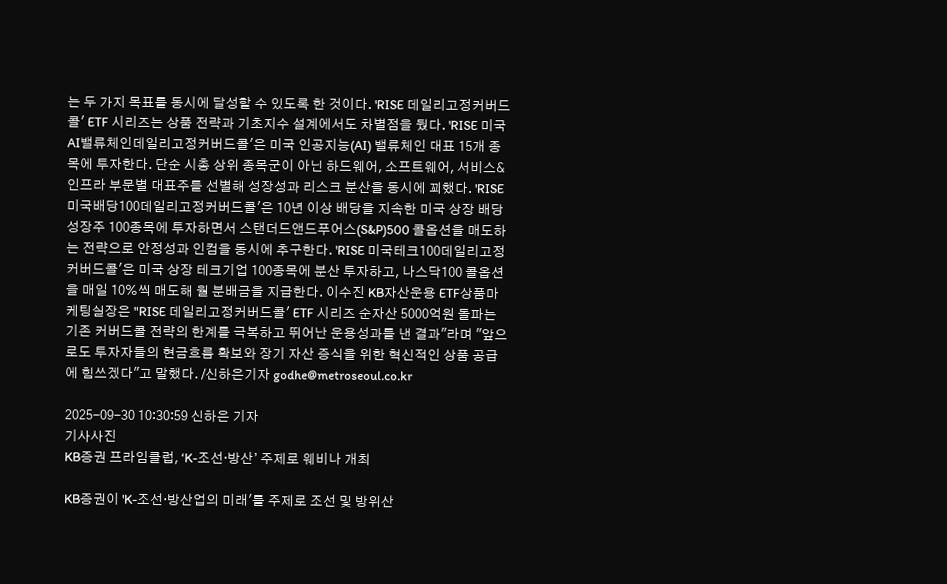는 두 가지 목표를 동시에 달성할 수 있도록 한 것이다. 'RISE 데일리고정커버드콜' ETF 시리즈는 상품 전략과 기초지수 설계에서도 차별점을 뒀다. 'RISE 미국AI밸류체인데일리고정커버드콜'은 미국 인공지능(AI) 밸류체인 대표 15개 종목에 투자한다. 단순 시총 상위 종목군이 아닌 하드웨어, 소프트웨어, 서비스&인프라 부문별 대표주를 선별해 성장성과 리스크 분산을 동시에 꾀했다. 'RISE 미국배당100데일리고정커버드콜'은 10년 이상 배당을 지속한 미국 상장 배당성장주 100종목에 투자하면서 스탠더드앤드푸어스(S&P)500 콜옵션을 매도하는 전략으로 안정성과 인컴을 동시에 추구한다. 'RISE 미국테크100데일리고정커버드콜'은 미국 상장 테크기업 100종목에 분산 투자하고, 나스닥100 콜옵션을 매일 10%씩 매도해 월 분배금을 지급한다. 이수진 KB자산운용 ETF상품마케팅실장은 "RISE 데일리고정커버드콜' ETF 시리즈 순자산 5000억원 돌파는 기존 커버드콜 전략의 한계를 극복하고 뛰어난 운용성과를 낸 결과"라며 "앞으로도 투자자들의 현금흐름 확보와 장기 자산 증식을 위한 혁신적인 상품 공급에 힘쓰겠다"고 말했다. /신하은기자 godhe@metroseoul.co.kr

2025-09-30 10:30:59 신하은 기자
기사사진
KB증권 프라임클럽, ‘K-조선·방산’ 주제로 웨비나 개최

KB증권이 'K-조선·방산업의 미래'를 주제로 조선 및 방위산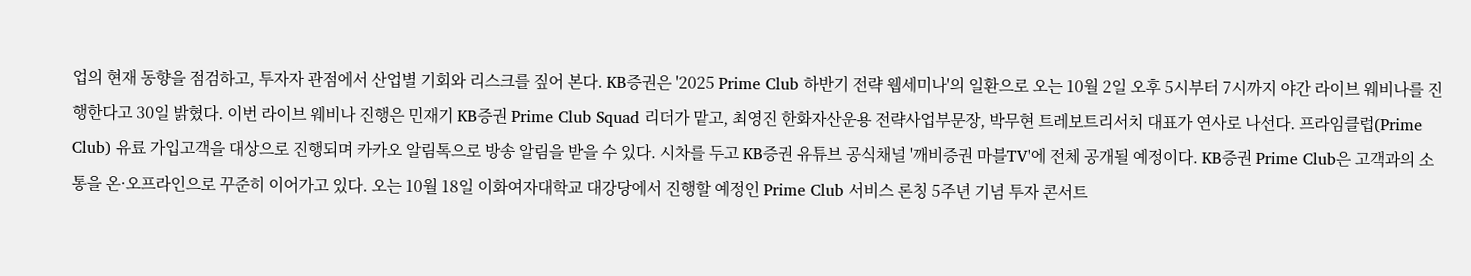업의 현재 동향을 점검하고, 투자자 관점에서 산업별 기회와 리스크를 짚어 본다. KB증권은 '2025 Prime Club 하반기 전략 웹세미나'의 일환으로 오는 10월 2일 오후 5시부터 7시까지 야간 라이브 웨비나를 진행한다고 30일 밝혔다. 이번 라이브 웨비나 진행은 민재기 KB증권 Prime Club Squad 리더가 맡고, 최영진 한화자산운용 전략사업부문장, 박무현 트레보트리서치 대표가 연사로 나선다. 프라임클럽(Prime Club) 유료 가입고객을 대상으로 진행되며 카카오 알림톡으로 방송 알림을 받을 수 있다. 시차를 두고 KB증권 유튜브 공식채널 '깨비증권 마블TV'에 전체 공개될 예정이다. KB증권 Prime Club은 고객과의 소통을 온·오프라인으로 꾸준히 이어가고 있다. 오는 10월 18일 이화여자대학교 대강당에서 진행할 예정인 Prime Club 서비스 론칭 5주년 기념 투자 콘서트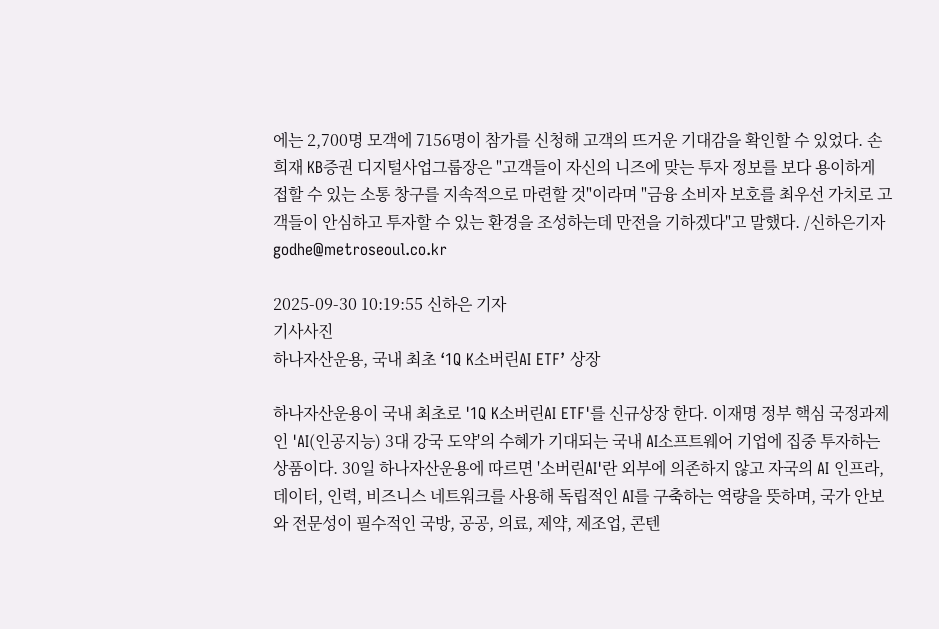에는 2,700명 모객에 7156명이 참가를 신청해 고객의 뜨거운 기대감을 확인할 수 있었다. 손희재 KB증권 디지털사업그룹장은 "고객들이 자신의 니즈에 맞는 투자 정보를 보다 용이하게 접할 수 있는 소통 창구를 지속적으로 마련할 것"이라며 "금융 소비자 보호를 최우선 가치로 고객들이 안심하고 투자할 수 있는 환경을 조성하는데 만전을 기하겠다"고 말했다. /신하은기자 godhe@metroseoul.co.kr

2025-09-30 10:19:55 신하은 기자
기사사진
하나자산운용, 국내 최초 ‘1Q K소버린AI ETF’ 상장

하나자산운용이 국내 최초로 '1Q K소버린AI ETF'를 신규상장 한다. 이재명 정부 핵심 국정과제인 'AI(인공지능) 3대 강국 도약'의 수혜가 기대되는 국내 AI소프트웨어 기업에 집중 투자하는 상품이다. 30일 하나자산운용에 따르면 '소버린AI'란 외부에 의존하지 않고 자국의 AI 인프라, 데이터, 인력, 비즈니스 네트워크를 사용해 독립적인 AI를 구축하는 역량을 뜻하며, 국가 안보와 전문성이 필수적인 국방, 공공, 의료, 제약, 제조업, 콘텐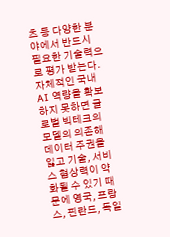츠 등 다양한 분야에서 반드시 필요한 기술력으로 평가 받는다. 자체적인 국내 AI 역량을 확보하지 못하면 글로벌 빅테크의 모델의 의존해 데이터 주권을 잃고 기술, 서비스 협상력이 약화될 수 있기 때문에 영국, 프랑스, 핀란드, 독일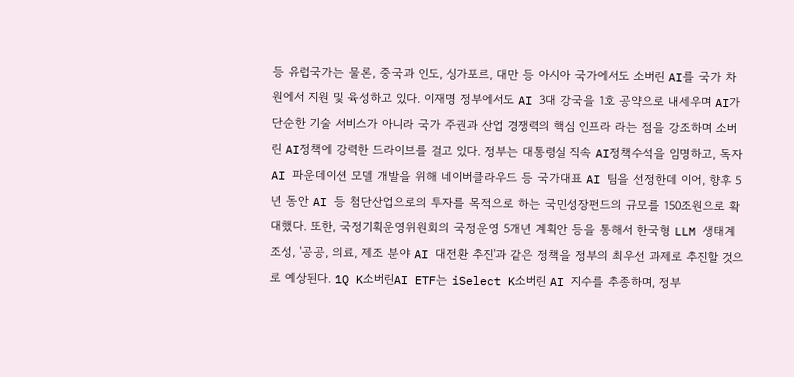등 유럽국가는 물론, 중국과 인도, 싱가포르, 대만 등 아시아 국가에서도 소버린 AI를 국가 차원에서 지원 및 육성하고 있다. 이재명 정부에서도 AI 3대 강국을 1호 공약으로 내세우며 AI가 단순한 기술 서비스가 아니라 국가 주권과 산업 경쟁력의 핵심 인프라 라는 점을 강조하며 소버린 AI정책에 강력한 드라이브를 걸고 있다. 정부는 대통령실 직속 AI정책수석을 임명하고, 독자 AI 파운데이션 모델 개발을 위해 네이버클라우드 등 국가대표 AI 팀을 선정한데 이어, 향후 5년 동안 AI 등 첨단산업으로의 투자를 목적으로 하는 국민성장펀드의 규모를 150조원으로 확대했다. 또한, 국정기획운영위원회의 국정운영 5개년 계획안 등을 통해서 한국형 LLM 생태계 조성, '공공, 의료, 제조 분야 AI 대전환 추진'과 같은 정책을 정부의 최우선 과제로 추진할 것으로 예상된다. 1Q K소버린AI ETF는 iSelect K소버린 AI 지수를 추종하며, 정부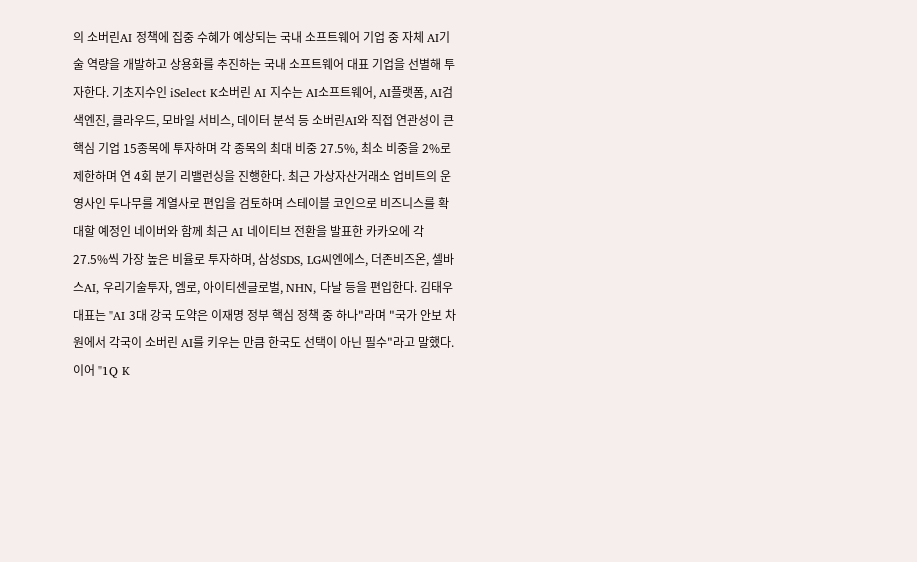의 소버린AI 정책에 집중 수혜가 예상되는 국내 소프트웨어 기업 중 자체 AI기술 역량을 개발하고 상용화를 추진하는 국내 소프트웨어 대표 기업을 선별해 투자한다. 기초지수인 iSelect K소버린 AI 지수는 AI소프트웨어, AI플랫폼, AI검색엔진, 클라우드, 모바일 서비스, 데이터 분석 등 소버린AI와 직접 연관성이 큰 핵심 기업 15종목에 투자하며 각 종목의 최대 비중 27.5%, 최소 비중을 2%로 제한하며 연 4회 분기 리밸런싱을 진행한다. 최근 가상자산거래소 업비트의 운영사인 두나무를 계열사로 편입을 검토하며 스테이블 코인으로 비즈니스를 확대할 예정인 네이버와 함께 최근 AI 네이티브 전환을 발표한 카카오에 각 27.5%씩 가장 높은 비율로 투자하며, 삼성SDS, LG씨엔에스, 더존비즈온, 셀바스AI, 우리기술투자, 엠로, 아이티센글로벌, NHN, 다날 등을 편입한다. 김태우 대표는 "AI 3대 강국 도약은 이재명 정부 핵심 정책 중 하나"라며 "국가 안보 차원에서 각국이 소버린 AI를 키우는 만큼 한국도 선택이 아닌 필수"라고 말했다. 이어 "1Q K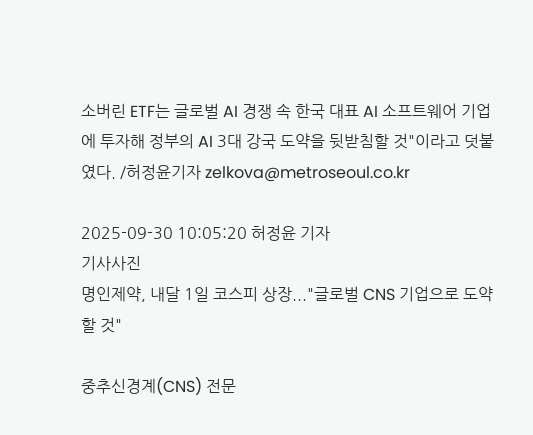소버린 ETF는 글로벌 AI 경쟁 속 한국 대표 AI 소프트웨어 기업에 투자해 정부의 AI 3대 강국 도약을 뒷받침할 것"이라고 덧붙였다. /허정윤기자 zelkova@metroseoul.co.kr

2025-09-30 10:05:20 허정윤 기자
기사사진
명인제약, 내달 1일 코스피 상장..."글로벌 CNS 기업으로 도약할 것"

중추신경계(CNS) 전문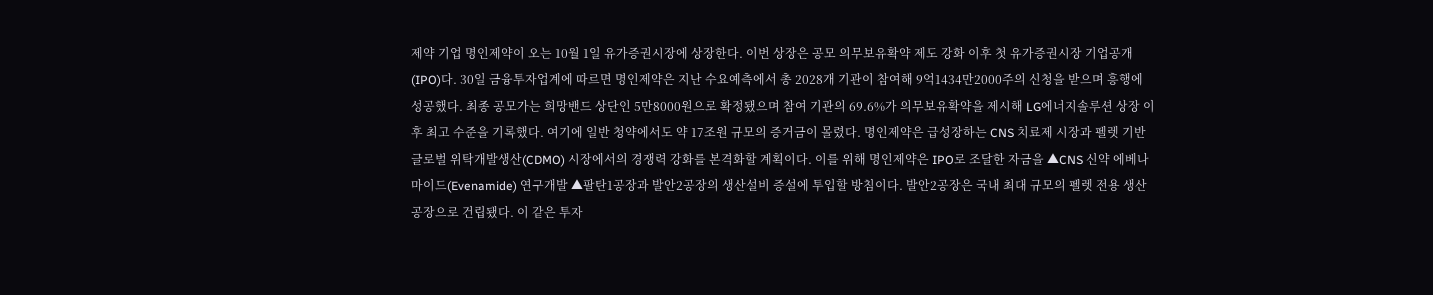제약 기업 명인제약이 오는 10월 1일 유가증권시장에 상장한다. 이번 상장은 공모 의무보유확약 제도 강화 이후 첫 유가증권시장 기업공개(IPO)다. 30일 금융투자업계에 따르면 명인제약은 지난 수요예측에서 총 2028개 기관이 참여해 9억1434만2000주의 신청을 받으며 흥행에 성공했다. 최종 공모가는 희망밴드 상단인 5만8000원으로 확정됐으며 참여 기관의 69.6%가 의무보유확약을 제시해 LG에너지솔루션 상장 이후 최고 수준을 기록했다. 여기에 일반 청약에서도 약 17조원 규모의 증거금이 몰렸다. 명인제약은 급성장하는 CNS 치료제 시장과 펠렛 기반 글로벌 위탁개발생산(CDMO) 시장에서의 경쟁력 강화를 본격화할 계획이다. 이를 위해 명인제약은 IPO로 조달한 자금을 ▲CNS 신약 에베나마이드(Evenamide) 연구개발 ▲팔탄1공장과 발안2공장의 생산설비 증설에 투입할 방침이다. 발안2공장은 국내 최대 규모의 펠렛 전용 생산공장으로 건립됐다. 이 같은 투자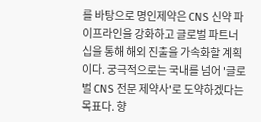를 바탕으로 명인제약은 CNS 신약 파이프라인을 강화하고 글로벌 파트너십을 통해 해외 진출을 가속화할 계획이다. 궁극적으로는 국내를 넘어 '글로벌 CNS 전문 제약사'로 도약하겠다는 목표다. 향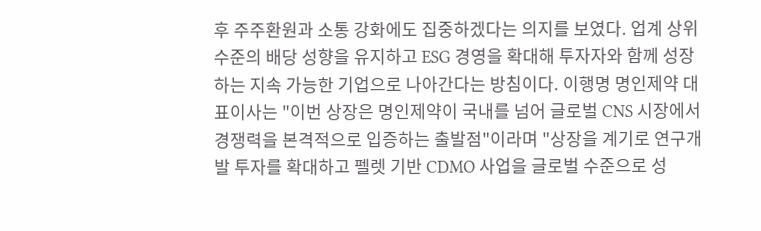후 주주환원과 소통 강화에도 집중하겠다는 의지를 보였다. 업계 상위 수준의 배당 성향을 유지하고 ESG 경영을 확대해 투자자와 함께 성장하는 지속 가능한 기업으로 나아간다는 방침이다. 이행명 명인제약 대표이사는 "이번 상장은 명인제약이 국내를 넘어 글로벌 CNS 시장에서 경쟁력을 본격적으로 입증하는 출발점"이라며 "상장을 계기로 연구개발 투자를 확대하고 펠렛 기반 CDMO 사업을 글로벌 수준으로 성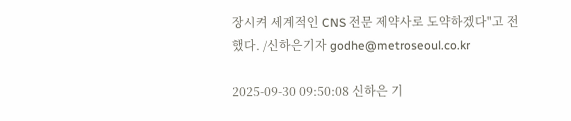장시켜 세계적인 CNS 전문 제약사로 도약하겠다"고 전했다. /신하은기자 godhe@metroseoul.co.kr

2025-09-30 09:50:08 신하은 기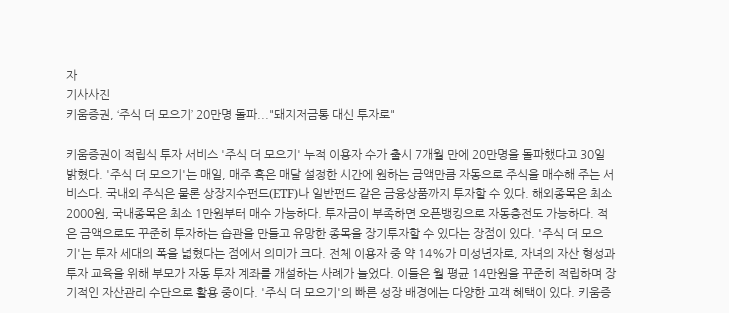자
기사사진
키움증권, ‘주식 더 모으기’ 20만명 돌파..."돼지저금통 대신 투자로"

키움증권이 적립식 투자 서비스 '주식 더 모으기' 누적 이용자 수가 출시 7개월 만에 20만명을 돌파했다고 30일 밝혔다. '주식 더 모으기'는 매일, 매주 혹은 매달 설정한 시간에 원하는 금액만큼 자동으로 주식을 매수해 주는 서비스다. 국내외 주식은 물론 상장지수펀드(ETF)나 일반펀드 같은 금융상품까지 투자할 수 있다. 해외종목은 최소 2000원, 국내종목은 최소 1만원부터 매수 가능하다. 투자금이 부족하면 오픈뱅킹으로 자동충전도 가능하다. 적은 금액으로도 꾸준히 투자하는 습관을 만들고 유망한 종목을 장기투자할 수 있다는 장점이 있다. '주식 더 모으기'는 투자 세대의 폭을 넓혔다는 점에서 의미가 크다. 전체 이용자 중 약 14%가 미성년자로, 자녀의 자산 형성과 투자 교육을 위해 부모가 자동 투자 계좌를 개설하는 사례가 늘었다. 이들은 월 평균 14만원을 꾸준히 적립하며 장기적인 자산관리 수단으로 활용 중이다. '주식 더 모으기'의 빠른 성장 배경에는 다양한 고객 혜택이 있다. 키움증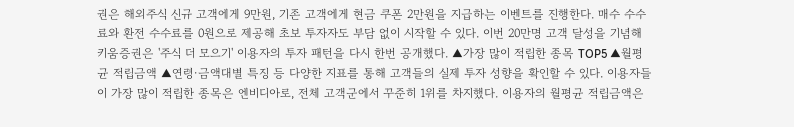권은 해외주식 신규 고객에게 9만원, 기존 고객에게 현금 쿠폰 2만원을 지급하는 이벤트를 진행한다. 매수 수수료와 환전 수수료를 0원으로 제공해 초보 투자자도 부담 없이 시작할 수 있다. 이번 20만명 고객 달성을 기념해 키움증권은 '주식 더 모으기' 이용자의 투자 패턴을 다시 한번 공개했다. ▲가장 많이 적립한 종목 TOP5 ▲월평균 적립금액 ▲연령·금액대별 특징 등 다양한 지표를 통해 고객들의 실제 투자 성향을 확인할 수 있다. 이용자들이 가장 많이 적립한 종목은 엔비디아로, 전체 고객군에서 꾸준히 1위를 차지했다. 이용자의 월평균 적립금액은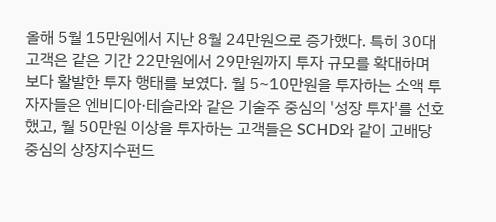올해 5월 15만원에서 지난 8월 24만원으로 증가했다. 특히 30대 고객은 같은 기간 22만원에서 29만원까지 투자 규모를 확대하며 보다 활발한 투자 행태를 보였다. 월 5~10만원을 투자하는 소액 투자자들은 엔비디아·테슬라와 같은 기술주 중심의 '성장 투자'를 선호했고, 월 50만원 이상을 투자하는 고객들은 SCHD와 같이 고배당 중심의 상장지수펀드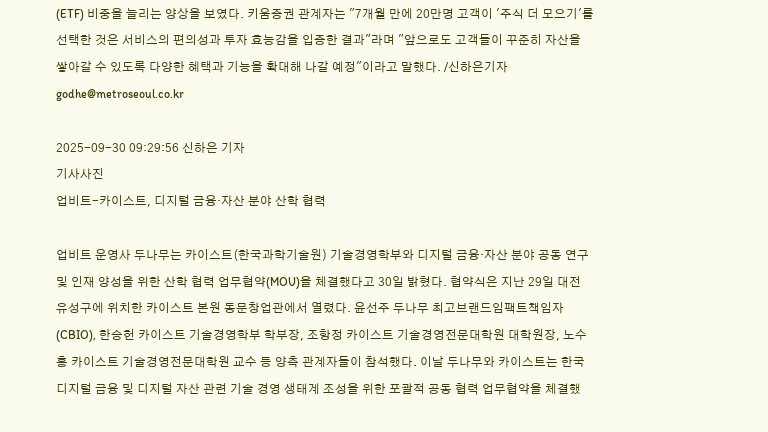(ETF) 비중을 늘리는 양상을 보였다. 키움증권 관계자는 "7개월 만에 20만명 고객이 '주식 더 모으기'를 선택한 것은 서비스의 편의성과 투자 효능감을 입증한 결과"라며 "앞으로도 고객들이 꾸준히 자산을 쌓아갈 수 있도록 다양한 혜택과 기능을 확대해 나갈 예정"이라고 말했다. /신하은기자 godhe@metroseoul.co.kr

2025-09-30 09:29:56 신하은 기자
기사사진
업비트-카이스트, 디지털 금융·자산 분야 산학 협력

업비트 운영사 두나무는 카이스트(한국과학기술원) 기술경영학부와 디지털 금융·자산 분야 공동 연구 및 인재 양성을 위한 산학 협력 업무협약(MOU)을 체결했다고 30일 밝혔다. 협약식은 지난 29일 대전 유성구에 위치한 카이스트 본원 동문창업관에서 열렸다. 윤선주 두나무 최고브랜드임팩트책임자(CBIO), 한승헌 카이스트 기술경영학부 학부장, 조항정 카이스트 기술경영전문대학원 대학원장, 노수홍 카이스트 기술경영전문대학원 교수 등 양측 관계자들이 참석했다. 이날 두나무와 카이스트는 한국 디지털 금융 및 디지털 자산 관련 기술 경영 생태계 조성을 위한 포괄적 공동 협력 업무협약을 체결했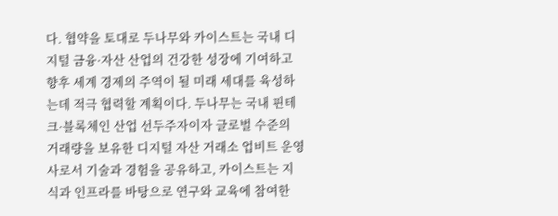다. 협약을 토대로 두나무와 카이스트는 국내 디지털 금융·자산 산업의 건강한 성장에 기여하고 향후 세계 경제의 주역이 될 미래 세대를 육성하는데 적극 협력할 계획이다. 두나무는 국내 핀테크·블록체인 산업 선두주자이자 글로벌 수준의 거래량을 보유한 디지털 자산 거래소 업비트 운영사로서 기술과 경험을 공유하고, 카이스트는 지식과 인프라를 바탕으로 연구와 교육에 참여한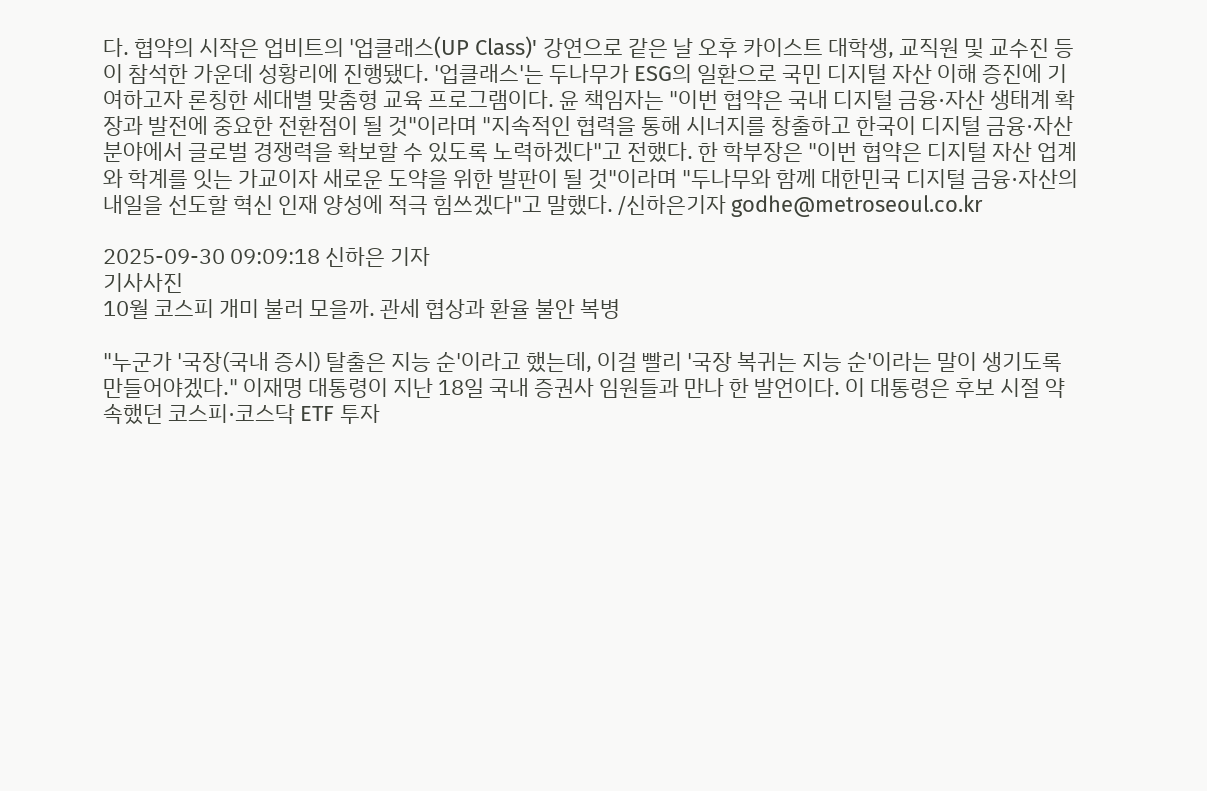다. 협약의 시작은 업비트의 '업클래스(UP Class)' 강연으로 같은 날 오후 카이스트 대학생, 교직원 및 교수진 등이 참석한 가운데 성황리에 진행됐다. '업클래스'는 두나무가 ESG의 일환으로 국민 디지털 자산 이해 증진에 기여하고자 론칭한 세대별 맞춤형 교육 프로그램이다. 윤 책임자는 "이번 협약은 국내 디지털 금융·자산 생태계 확장과 발전에 중요한 전환점이 될 것"이라며 "지속적인 협력을 통해 시너지를 창출하고 한국이 디지털 금융·자산 분야에서 글로벌 경쟁력을 확보할 수 있도록 노력하겠다"고 전했다. 한 학부장은 "이번 협약은 디지털 자산 업계와 학계를 잇는 가교이자 새로운 도약을 위한 발판이 될 것"이라며 "두나무와 함께 대한민국 디지털 금융·자산의 내일을 선도할 혁신 인재 양성에 적극 힘쓰겠다"고 말했다. /신하은기자 godhe@metroseoul.co.kr

2025-09-30 09:09:18 신하은 기자
기사사진
10월 코스피 개미 불러 모을까. 관세 협상과 환율 불안 복병

"누군가 '국장(국내 증시) 탈출은 지능 순'이라고 했는데, 이걸 빨리 '국장 복귀는 지능 순'이라는 말이 생기도록 만들어야겠다." 이재명 대통령이 지난 18일 국내 증권사 임원들과 만나 한 발언이다. 이 대통령은 후보 시절 약속했던 코스피·코스닥 ETF 투자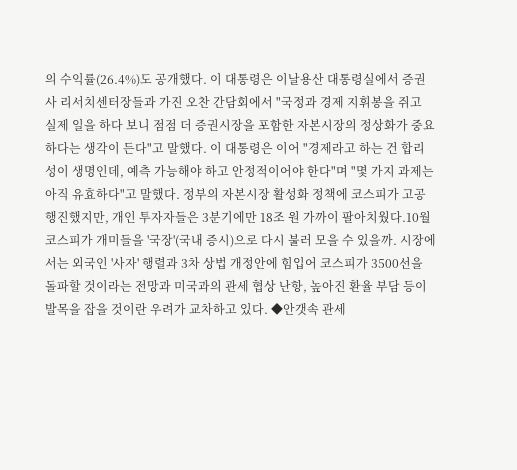의 수익률(26.4%)도 공개했다. 이 대통령은 이날용산 대통령실에서 증권사 리서치센터장들과 가진 오찬 간담회에서 "국정과 경제 지휘봉을 쥐고 실제 일을 하다 보니 점점 더 증권시장을 포함한 자본시장의 정상화가 중요하다는 생각이 든다"고 말했다. 이 대통령은 이어 "경제라고 하는 건 합리성이 생명인데, 예측 가능해야 하고 안정적이어야 한다"며 "몇 가지 과제는 아직 유효하다"고 말했다. 정부의 자본시장 활성화 정책에 코스피가 고공행진했지만, 개인 투자자들은 3분기에만 18조 원 가까이 팔아치웠다.10월 코스피가 개미들을 '국장'(국내 증시)으로 다시 불러 모을 수 있을까. 시장에서는 외국인 '사자' 행렬과 3차 상법 개정안에 힘입어 코스피가 3500선을 돌파할 것이라는 전망과 미국과의 관세 협상 난항, 높아진 환율 부담 등이 발목을 잡을 것이란 우려가 교차하고 있다. ◆안갯속 관세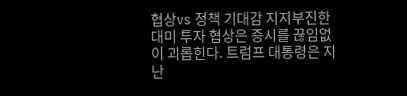협상vs 정책 기대감 지지부진한 대미 투자 협상은 증시를 끊임없이 괴롭힌다. 트럼프 대통령은 지난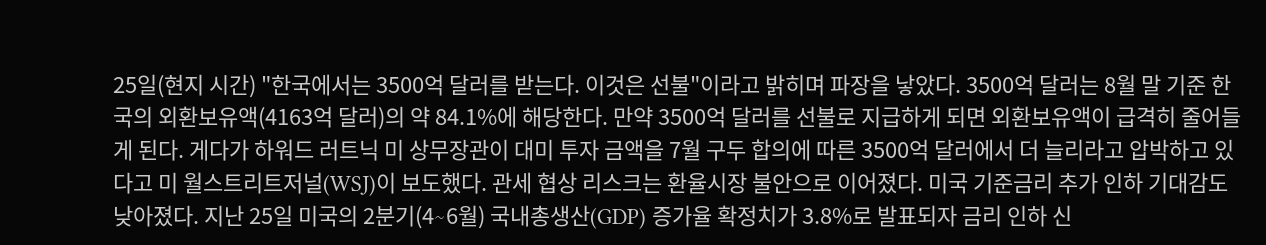25일(현지 시간) "한국에서는 3500억 달러를 받는다. 이것은 선불"이라고 밝히며 파장을 낳았다. 3500억 달러는 8월 말 기준 한국의 외환보유액(4163억 달러)의 약 84.1%에 해당한다. 만약 3500억 달러를 선불로 지급하게 되면 외환보유액이 급격히 줄어들게 된다. 게다가 하워드 러트닉 미 상무장관이 대미 투자 금액을 7월 구두 합의에 따른 3500억 달러에서 더 늘리라고 압박하고 있다고 미 월스트리트저널(WSJ)이 보도했다. 관세 협상 리스크는 환율시장 불안으로 이어졌다. 미국 기준금리 추가 인하 기대감도 낮아졌다. 지난 25일 미국의 2분기(4∼6월) 국내총생산(GDP) 증가율 확정치가 3.8%로 발표되자 금리 인하 신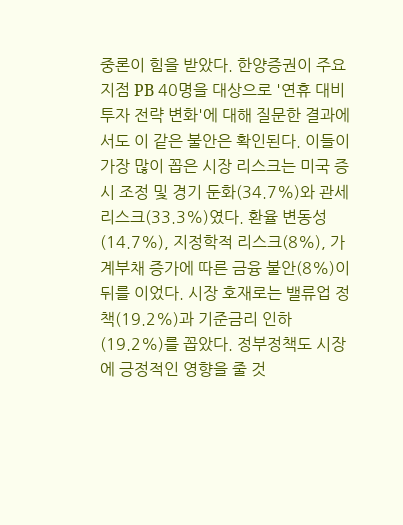중론이 힘을 받았다. 한양증권이 주요 지점 PB 40명을 대상으로 '연휴 대비 투자 전략 변화'에 대해 질문한 결과에서도 이 같은 불안은 확인된다. 이들이 가장 많이 꼽은 시장 리스크는 미국 증시 조정 및 경기 둔화(34.7%)와 관세 리스크(33.3%)였다. 환율 변동성(14.7%), 지정학적 리스크(8%), 가계부채 증가에 따른 금융 불안(8%)이 뒤를 이었다. 시장 호재로는 밸류업 정책(19.2%)과 기준금리 인하(19.2%)를 꼽았다. 정부정책도 시장에 긍정적인 영향을 줄 것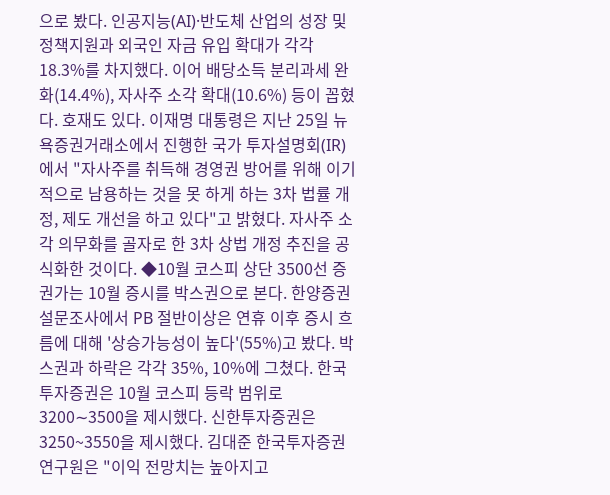으로 봤다. 인공지능(AI)·반도체 산업의 성장 및 정책지원과 외국인 자금 유입 확대가 각각 18.3%를 차지했다. 이어 배당소득 분리과세 완화(14.4%), 자사주 소각 확대(10.6%) 등이 꼽혔다. 호재도 있다. 이재명 대통령은 지난 25일 뉴욕증권거래소에서 진행한 국가 투자설명회(IR)에서 "자사주를 취득해 경영권 방어를 위해 이기적으로 남용하는 것을 못 하게 하는 3차 법률 개정, 제도 개선을 하고 있다"고 밝혔다. 자사주 소각 의무화를 골자로 한 3차 상법 개정 추진을 공식화한 것이다. ◆10월 코스피 상단 3500선 증권가는 10월 증시를 박스권으로 본다. 한양증권 설문조사에서 PB 절반이상은 연휴 이후 증시 흐름에 대해 '상승가능성이 높다'(55%)고 봤다. 박스권과 하락은 각각 35%, 10%에 그쳤다. 한국투자증권은 10월 코스피 등락 범위로 3200∼3500을 제시했다. 신한투자증권은 3250~3550을 제시했다. 김대준 한국투자증권 연구원은 "이익 전망치는 높아지고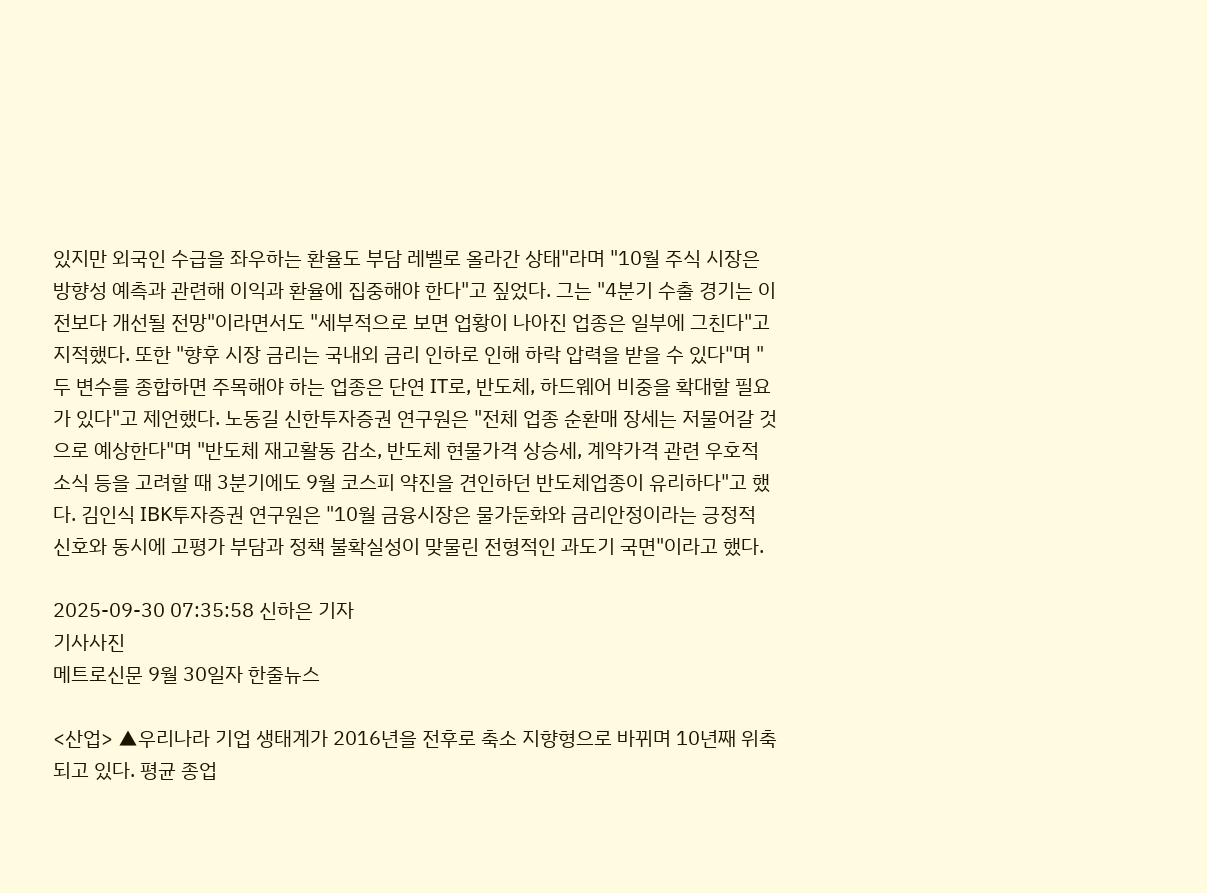있지만 외국인 수급을 좌우하는 환율도 부담 레벨로 올라간 상태"라며 "10월 주식 시장은 방향성 예측과 관련해 이익과 환율에 집중해야 한다"고 짚었다. 그는 "4분기 수출 경기는 이전보다 개선될 전망"이라면서도 "세부적으로 보면 업황이 나아진 업종은 일부에 그친다"고 지적했다. 또한 "향후 시장 금리는 국내외 금리 인하로 인해 하락 압력을 받을 수 있다"며 "두 변수를 종합하면 주목해야 하는 업종은 단연 IT로, 반도체, 하드웨어 비중을 확대할 필요가 있다"고 제언했다. 노동길 신한투자증권 연구원은 "전체 업종 순환매 장세는 저물어갈 것으로 예상한다"며 "반도체 재고활동 감소, 반도체 현물가격 상승세, 계약가격 관련 우호적 소식 등을 고려할 때 3분기에도 9월 코스피 약진을 견인하던 반도체업종이 유리하다"고 했다. 김인식 IBK투자증권 연구원은 "10월 금융시장은 물가둔화와 금리안정이라는 긍정적 신호와 동시에 고평가 부담과 정책 불확실성이 맞물린 전형적인 과도기 국면"이라고 했다.

2025-09-30 07:35:58 신하은 기자
기사사진
메트로신문 9월 30일자 한줄뉴스

<산업> ▲우리나라 기업 생태계가 2016년을 전후로 축소 지향형으로 바뀌며 10년째 위축되고 있다. 평균 종업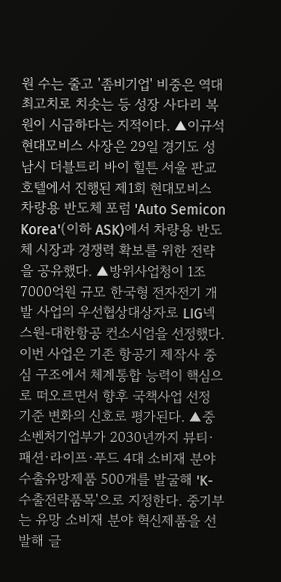원 수는 줄고 '좀비기업' 비중은 역대 최고치로 치솟는 등 성장 사다리 복원이 시급하다는 지적이다. ▲이규석 현대모비스 사장은 29일 경기도 성남시 더블트리 바이 힐튼 서울 판교 호텔에서 진행된 제1회 현대모비스 차량용 반도체 포럼 'Auto Semicon Korea'(이하 ASK)에서 차량용 반도체 시장과 경쟁력 확보를 위한 전략을 공유했다. ▲방위사업청이 1조7000억원 규모 한국형 전자전기 개발 사업의 우선협상대상자로 LIG넥스원-대한항공 컨소시엄을 선정했다. 이번 사업은 기존 항공기 제작사 중심 구조에서 체계통합 능력이 핵심으로 떠오르면서 향후 국책사업 선정 기준 변화의 신호로 평가된다. ▲중소벤처기업부가 2030년까지 뷰티·패션·라이프·푸드 4대 소비재 분야 수출유망제품 500개를 발굴해 'K-수출전략품목'으로 지정한다. 중기부는 유망 소비재 분야 혁신제품을 선발해 글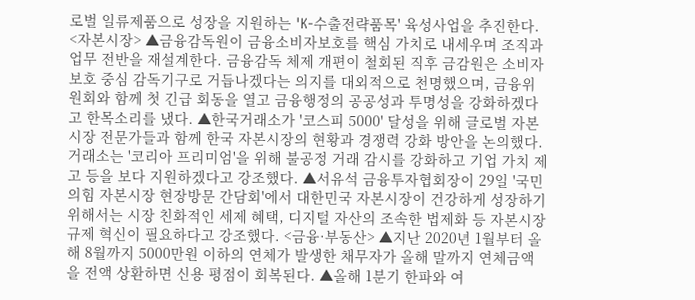로벌 일류제품으로 성장을 지원하는 'K-수출전략품목' 육성사업을 추진한다. <자본시장> ▲금융감독원이 금융소비자보호를 핵심 가치로 내세우며 조직과 업무 전반을 재설계한다. 금융감독 체제 개편이 철회된 직후 금감원은 소비자보호 중심 감독기구로 거듭나겠다는 의지를 대외적으로 천명했으며, 금융위원회와 함께 첫 긴급 회동을 열고 금융행정의 공공성과 투명성을 강화하겠다고 한목소리를 냈다. ▲한국거래소가 '코스피 5000' 달성을 위해 글로벌 자본시장 전문가들과 함께 한국 자본시장의 현황과 경쟁력 강화 방안을 논의했다. 거래소는 '코리아 프리미엄'을 위해 불공정 거래 감시를 강화하고 기업 가치 제고 등을 보다 지원하겠다고 강조했다. ▲서유석 금융투자협회장이 29일 '국민의힘 자본시장 현장방문 간담회'에서 대한민국 자본시장이 건강하게 성장하기 위해서는 시장 친화적인 세제 혜택, 디지털 자산의 조속한 법제화 등 자본시장 규제 혁신이 필요하다고 강조했다. <금융·부동산> ▲지난 2020년 1월부터 올해 8월까지 5000만원 이하의 연체가 발생한 채무자가 올해 말까지 연체금액을 전액 상환하면 신용 평점이 회복된다. ▲올해 1분기 한파와 여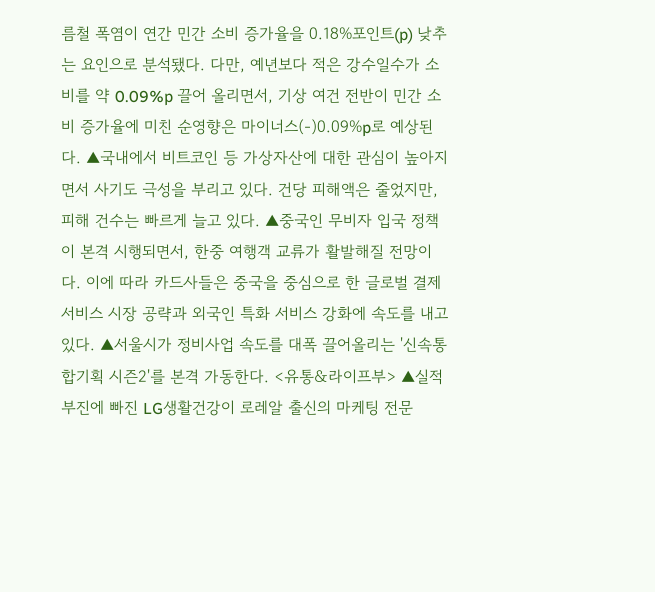름철 폭염이 연간 민간 소비 증가율을 0.18%포인트(p) 낮추는 요인으로 분석됐다. 다만, 예년보다 적은 강수일수가 소비를 약 0.09%p 끌어 올리면서, 기상 여건 전반이 민간 소비 증가율에 미친 순영향은 마이너스(-)0.09%p로 예상된다. ▲국내에서 비트코인 등 가상자산에 대한 관심이 높아지면서 사기도 극성을 부리고 있다. 건당 피해액은 줄었지만, 피해 건수는 빠르게 늘고 있다. ▲중국인 무비자 입국 정책이 본격 시행되면서, 한중 여행객 교류가 활발해질 전망이다. 이에 따라 카드사들은 중국을 중심으로 한 글로벌 결제 서비스 시장 공략과 외국인 특화 서비스 강화에 속도를 내고 있다. ▲서울시가 정비사업 속도를 대폭 끌어올리는 '신속통합기획 시즌2'를 본격 가동한다. <유통&라이프부> ▲실적 부진에 빠진 LG생활건강이 로레알 출신의 마케팅 전문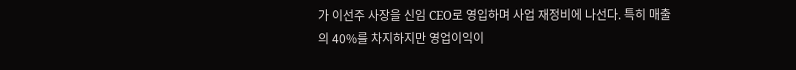가 이선주 사장을 신임 CEO로 영입하며 사업 재정비에 나선다. 특히 매출의 40%를 차지하지만 영업이익이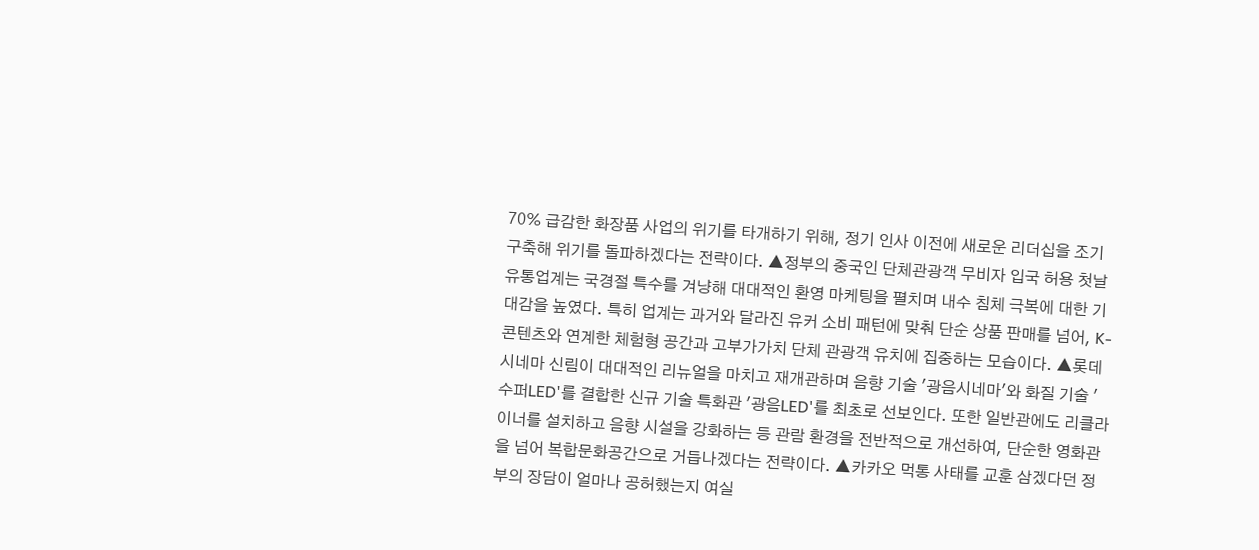70% 급감한 화장품 사업의 위기를 타개하기 위해, 정기 인사 이전에 새로운 리더십을 조기 구축해 위기를 돌파하겠다는 전략이다. ▲정부의 중국인 단체관광객 무비자 입국 허용 첫날 유통업계는 국경절 특수를 겨냥해 대대적인 환영 마케팅을 펼치며 내수 침체 극복에 대한 기대감을 높였다. 특히 업계는 과거와 달라진 유커 소비 패턴에 맞춰 단순 상품 판매를 넘어, K-콘텐츠와 연계한 체험형 공간과 고부가가치 단체 관광객 유치에 집중하는 모습이다. ▲롯데시네마 신림이 대대적인 리뉴얼을 마치고 재개관하며 음향 기술 '광음시네마'와 화질 기술 '수퍼LED'를 결합한 신규 기술 특화관 '광음LED'를 최초로 선보인다. 또한 일반관에도 리클라이너를 설치하고 음향 시설을 강화하는 등 관람 환경을 전반적으로 개선하여, 단순한 영화관을 넘어 복합문화공간으로 거듭나겠다는 전략이다. ▲카카오 먹통 사태를 교훈 삼겠다던 정부의 장담이 얼마나 공허했는지 여실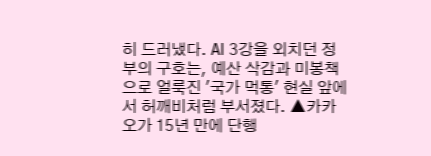히 드러냈다. AI 3강을 외치던 정부의 구호는, 예산 삭감과 미봉책으로 얼룩진 '국가 먹통' 현실 앞에서 허깨비처럼 부서졌다. ▲카카오가 15년 만에 단행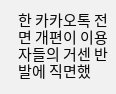한 카카오톡 전면 개편이 이용자들의 거센 반발에 직면했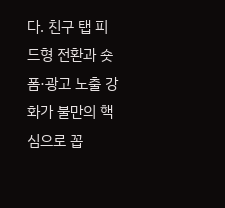다. 친구 탭 피드형 전환과 숏폼·광고 노출 강화가 불만의 핵심으로 꼽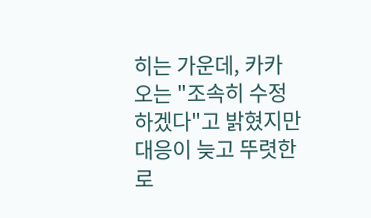히는 가운데, 카카오는 "조속히 수정하겠다"고 밝혔지만 대응이 늦고 뚜렷한 로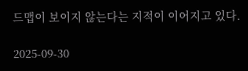드맵이 보이지 않는다는 지적이 이어지고 있다.

2025-09-30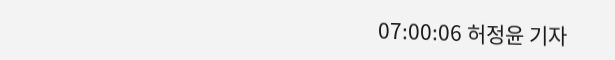07:00:06 허정윤 기자